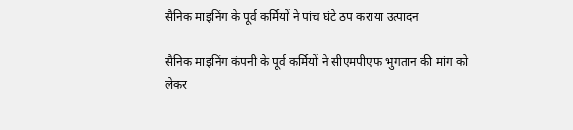सैनिक माइनिंग के पूर्व कर्मियों ने पांच घंटे ठप कराया उत्पादन

सैनिक माइनिंग कंपनी के पूर्व कर्मियों ने सीएमपीएफ भुगतान की मांग को लेकर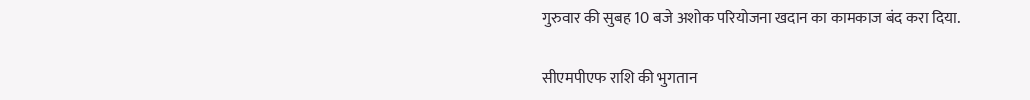गुरुवार की सुबह 10 बजे अशोक परियोजना खदान का कामकाज बंद करा दिया.

सीएमपीएफ राशि की भुगतान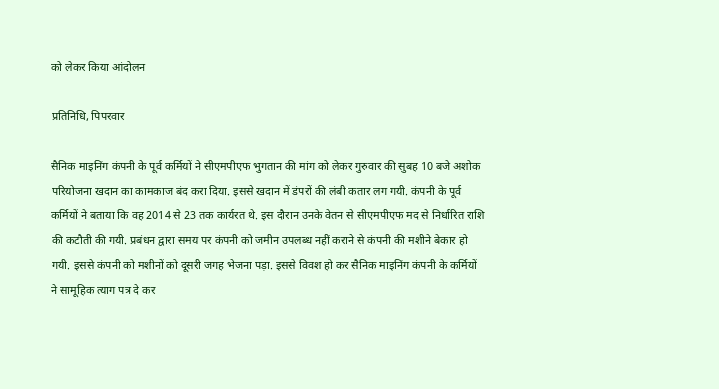को लेकर किया आंदोलन

प्रतिनिधि, पिपरवार

सैनिक माइनिंग कंपनी के पूर्व कर्मियों ने सीएमपीएफ भुगतान की मांग को लेकर गुरुवार की सुबह 10 बजे अशोक परियोजना खदान का कामकाज बंद करा दिया. इससे खदान में डंपरों की लंबी कतार लग गयी. कंपनी के पूर्व कर्मियों ने बताया कि वह 2014 से 23 तक कार्यरत थे. इस दौरान उनके वेतन से सीएमपीएफ मद से निर्धारित राशि की कटौती की गयी. प्रबंधन द्वारा समय पर कंपनी को जमीन उपलब्ध नहीं कराने से कंपनी की मशीने बेकार हो गयी. इससे कंपनी को मशीनों को दूसरी जगह भेजना पड़ा. इससे विवश हो कर सैनिक माइनिंग कंपनी के कर्मियों ने सामूहिक त्याग पत्र दे कर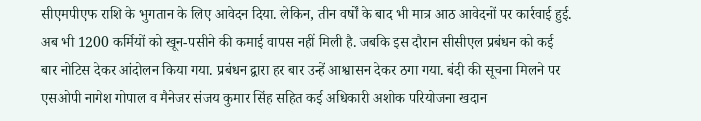सीएमपीएफ राशि के भुगतान के लिए आवेदन दिया. लेकिन, तीन वर्षों के बाद भी मात्र आठ आवेदनों पर कार्रवाई हुई. अब भी 1200 कर्मियों को खून-पसीने की कमाई वापस नहीं मिली है. जबकि इस दौरान सीसीएल प्रबंधन को कई बार नोटिस देकर आंदोलन किया गया. प्रबंधन द्वारा हर बार उन्हें आश्वासन देकर ठगा गया. बंदी की सूचना मिलने पर एसओपी नागेश गोपाल व मैनेजर संजय कुमार सिंह सहित कई अधिकारी अशोक परियोजना खदान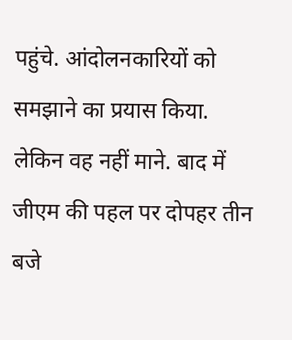पहुंचे. आंदोलनकारियों को समझाने का प्रयास किया. लेकिन वह नहीं माने. बाद में जीएम की पहल पर दोपहर तीन बजे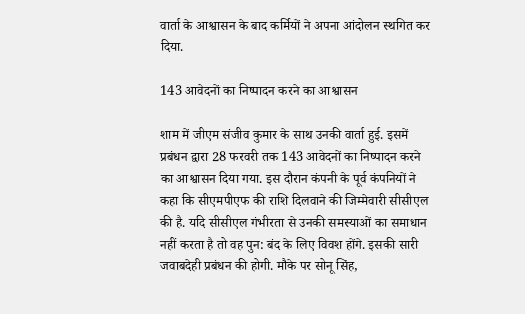वार्ता के आश्वासन के बाद कर्मियों ने अपना आंदोलन स्थगित कर दिया.

143 आवेदनों का निष्पादन करने का आश्वासन

शाम में जीएम संजीव कुमार के साथ उनकी वार्ता हुई. इसमें प्रबंधन द्वारा 28 फरवरी तक 143 आवेदनों का निष्पादन करने का आश्वासन दिया गया. इस दौरान कंपनी के पूर्व कंपनियों ने कहा कि सीएमपीएफ की राशि दिलवाने की जिम्मेवारी सीसीएल की है. यदि सीसीएल गंभीरता से उनकी समस्याओं का समाधान नहीं करता है तो वह पुन: बंद के लिए विवश होंगे. इसकी सारी जवाबदेही प्रबंधन की होगी. मौके पर सोनू सिंह,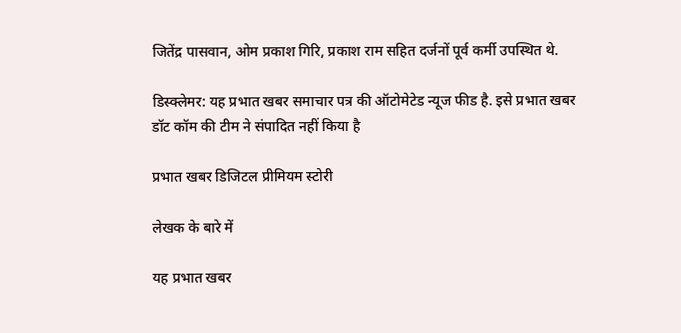जितेंद्र पासवान, ओम प्रकाश गिरि, प्रकाश राम सहित दर्जनों पूर्व कर्मी उपस्थित थे.

डिस्क्लेमर: यह प्रभात खबर समाचार पत्र की ऑटोमेटेड न्यूज फीड है. इसे प्रभात खबर डॉट कॉम की टीम ने संपादित नहीं किया है

प्रभात खबर डिजिटल प्रीमियम स्टोरी

लेखक के बारे में

यह प्रभात खबर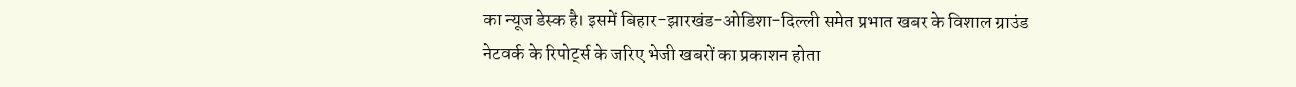का न्यूज डेस्क है। इसमें बिहार-झारखंड-ओडिशा-दिल्‍ली समेत प्रभात खबर के विशाल ग्राउंड नेटवर्क के रिपोर्ट्स के जरिए भेजी खबरों का प्रकाशन होता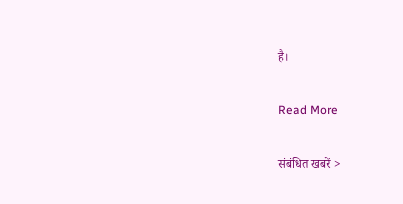है।

Read More

संबंधित खबरें >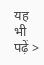यह भी पढ़ें >